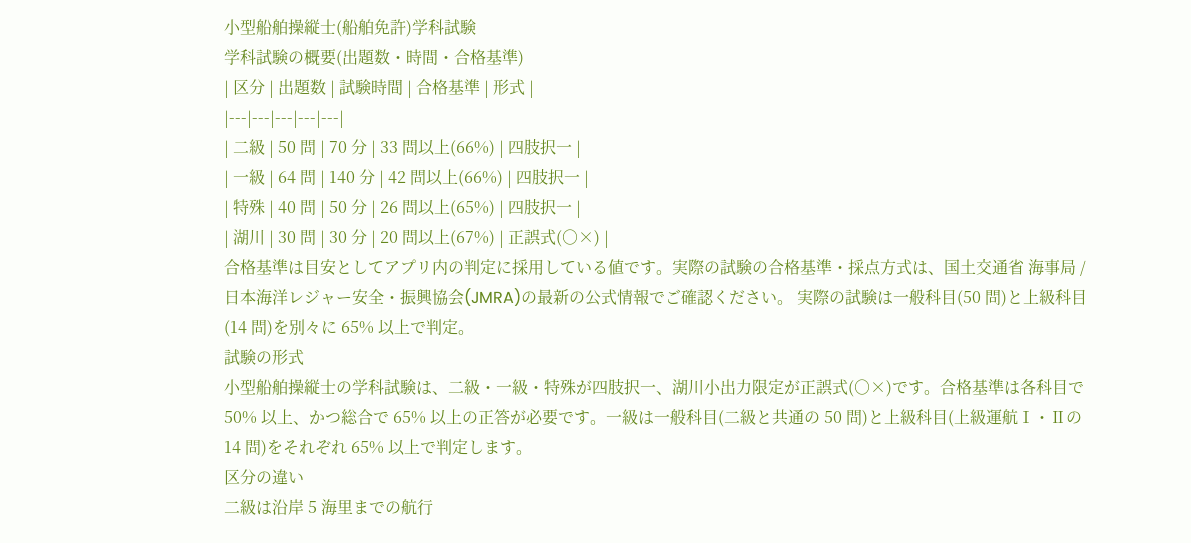小型船舶操縦士(船舶免許)学科試験
学科試験の概要(出題数・時間・合格基準)
| 区分 | 出題数 | 試験時間 | 合格基準 | 形式 |
|---|---|---|---|---|
| 二級 | 50 問 | 70 分 | 33 問以上(66%) | 四肢択一 |
| 一級 | 64 問 | 140 分 | 42 問以上(66%) | 四肢択一 |
| 特殊 | 40 問 | 50 分 | 26 問以上(65%) | 四肢択一 |
| 湖川 | 30 問 | 30 分 | 20 問以上(67%) | 正誤式(○×) |
合格基準は目安としてアプリ内の判定に採用している値です。実際の試験の合格基準・採点方式は、国土交通省 海事局 / 日本海洋レジャー安全・振興協会(JMRA)の最新の公式情報でご確認ください。 実際の試験は一般科目(50 問)と上級科目(14 問)を別々に 65% 以上で判定。
試験の形式
小型船舶操縦士の学科試験は、二級・一級・特殊が四肢択一、湖川小出力限定が正誤式(○×)です。合格基準は各科目で 50% 以上、かつ総合で 65% 以上の正答が必要です。一級は一般科目(二級と共通の 50 問)と上級科目(上級運航Ⅰ・Ⅱの 14 問)をそれぞれ 65% 以上で判定します。
区分の違い
二級は沿岸 5 海里までの航行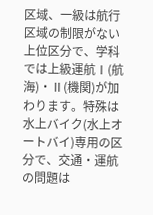区域、一級は航行区域の制限がない上位区分で、学科では上級運航Ⅰ(航海)・Ⅱ(機関)が加わります。特殊は水上バイク(水上オートバイ)専用の区分で、交通・運航の問題は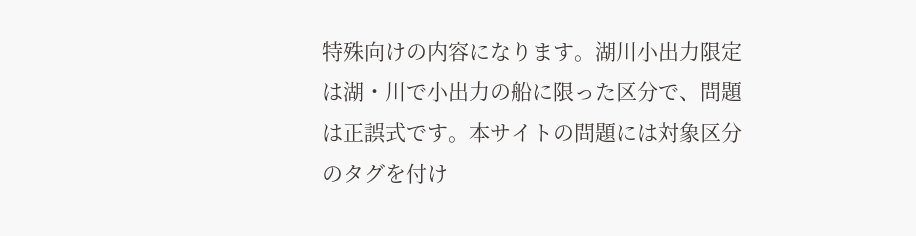特殊向けの内容になります。湖川小出力限定は湖・川で小出力の船に限った区分で、問題は正誤式です。本サイトの問題には対象区分のタグを付け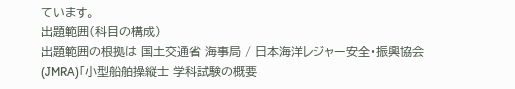ています。
出題範囲(科目の構成)
出題範囲の根拠は 国土交通省 海事局 / 日本海洋レジャー安全・振興協会(JMRA)「小型船舶操縦士 学科試験の概要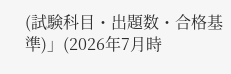(試験科目・出題数・合格基準)」(2026年7月時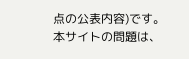点の公表内容)です。 本サイトの問題は、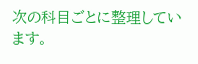次の科目ごとに整理しています。